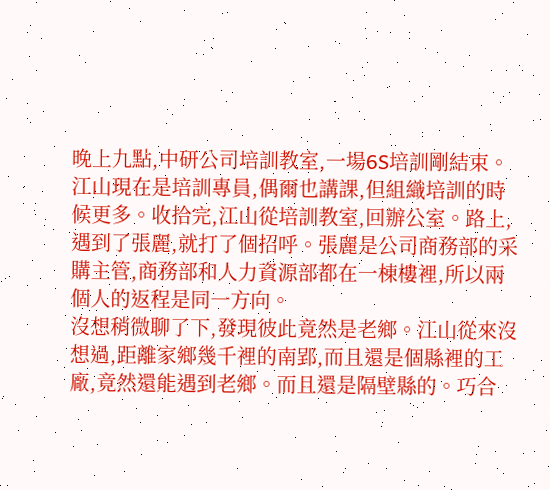晚上九點,中研公司培訓教室,一場6S培訓剛結束。江山現在是培訓專員,偶爾也講課,但組織培訓的時候更多。收拾完,江山從培訓教室,回辦公室。路上,遇到了張麗,就打了個招呼。張麗是公司商務部的采購主管,商務部和人力資源部都在一棟樓裡,所以兩個人的返程是同一方向。
沒想稍微聊了下,發現彼此竟然是老鄉。江山從來沒想過,距離家鄉幾千裡的南郢,而且還是個縣裡的工廠,竟然還能遇到老鄉。而且還是隔壁縣的。巧合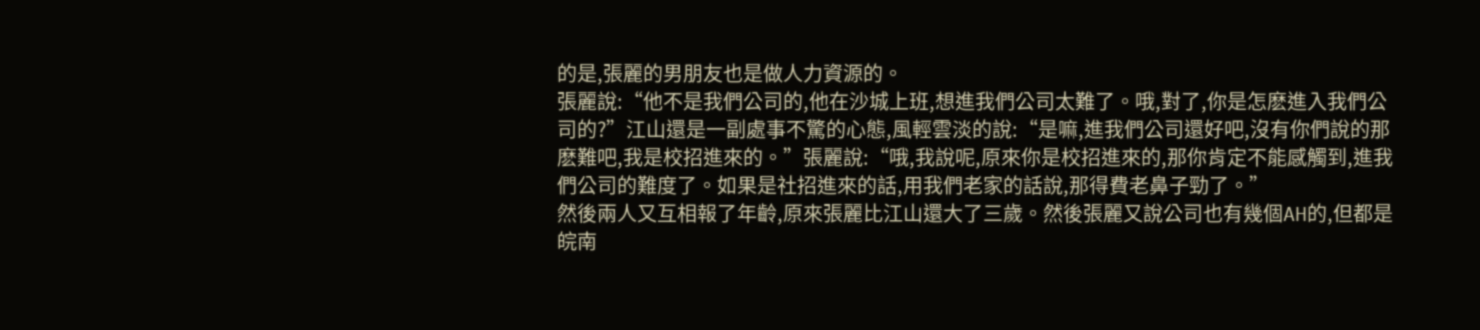的是,張麗的男朋友也是做人力資源的。
張麗說:“他不是我們公司的,他在沙城上班,想進我們公司太難了。哦,對了,你是怎麽進入我們公司的?”江山還是一副處事不驚的心態,風輕雲淡的說:“是嘛,進我們公司還好吧,沒有你們說的那麽難吧,我是校招進來的。”張麗說:“哦,我說呢,原來你是校招進來的,那你肯定不能感觸到,進我們公司的難度了。如果是社招進來的話,用我們老家的話說,那得費老鼻子勁了。”
然後兩人又互相報了年齡,原來張麗比江山還大了三歲。然後張麗又說公司也有幾個AH的,但都是皖南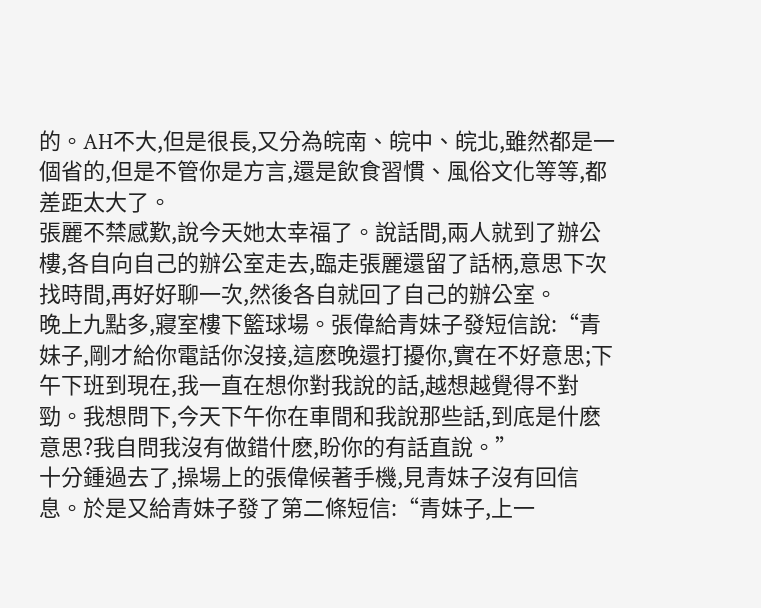的。AH不大,但是很長,又分為皖南、皖中、皖北,雖然都是一個省的,但是不管你是方言,還是飲食習慣、風俗文化等等,都差距太大了。
張麗不禁感歎,說今天她太幸福了。說話間,兩人就到了辦公樓,各自向自己的辦公室走去,臨走張麗還留了話柄,意思下次找時間,再好好聊一次,然後各自就回了自己的辦公室。
晚上九點多,寢室樓下籃球場。張偉給青妹子發短信說:“青妹子,剛才給你電話你沒接,這麽晚還打擾你,實在不好意思;下午下班到現在,我一直在想你對我說的話,越想越覺得不對勁。我想問下,今天下午你在車間和我說那些話,到底是什麽意思?我自問我沒有做錯什麽,盼你的有話直說。”
十分鍾過去了,操場上的張偉候著手機,見青妹子沒有回信息。於是又給青妹子發了第二條短信:“青妹子,上一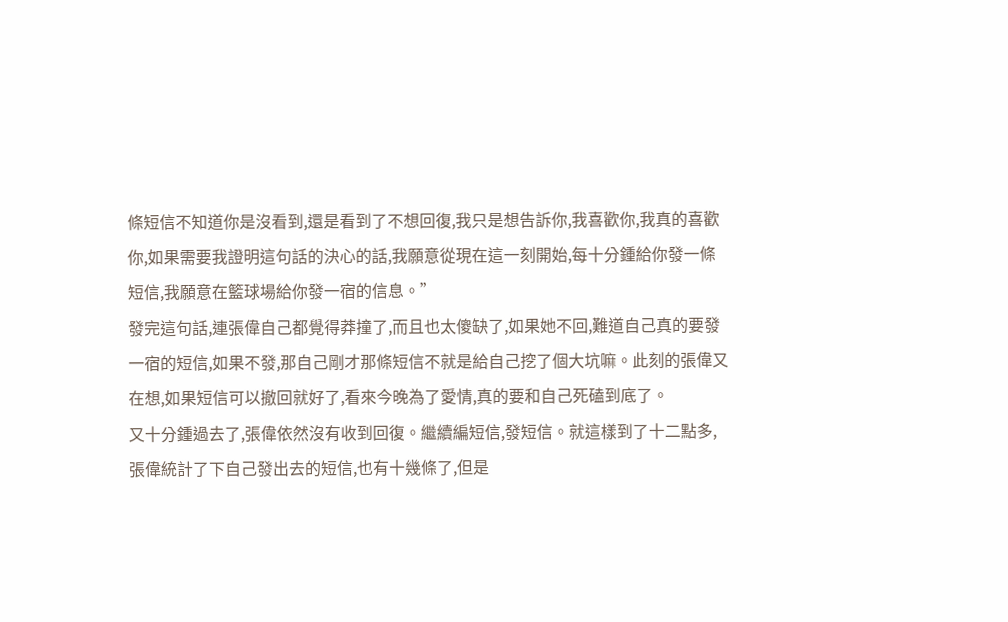條短信不知道你是沒看到,還是看到了不想回復,我只是想告訴你,我喜歡你,我真的喜歡你,如果需要我證明這句話的決心的話,我願意從現在這一刻開始,每十分鍾給你發一條短信,我願意在籃球場給你發一宿的信息。”
發完這句話,連張偉自己都覺得莽撞了,而且也太傻缺了,如果她不回,難道自己真的要發一宿的短信,如果不發,那自己剛才那條短信不就是給自己挖了個大坑嘛。此刻的張偉又在想,如果短信可以撤回就好了,看來今晚為了愛情,真的要和自己死磕到底了。
又十分鍾過去了,張偉依然沒有收到回復。繼續編短信,發短信。就這樣到了十二點多,張偉統計了下自己發出去的短信,也有十幾條了,但是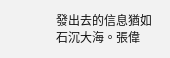發出去的信息猶如石沉大海。張偉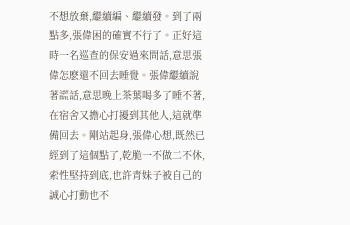不想放棄,繼續編、繼續發。到了兩點多,張偉困的確實不行了。正好這時一名巡查的保安過來問話,意思張偉怎麽還不回去睡覺。張偉繼續說著謊話,意思晚上茶葉喝多了睡不著,在宿舍又擔心打擾到其他人,這就準備回去。剛站起身,張偉心想,既然已經到了這個點了,乾脆一不做二不休,索性堅持到底,也許青妹子被自己的誠心打動也不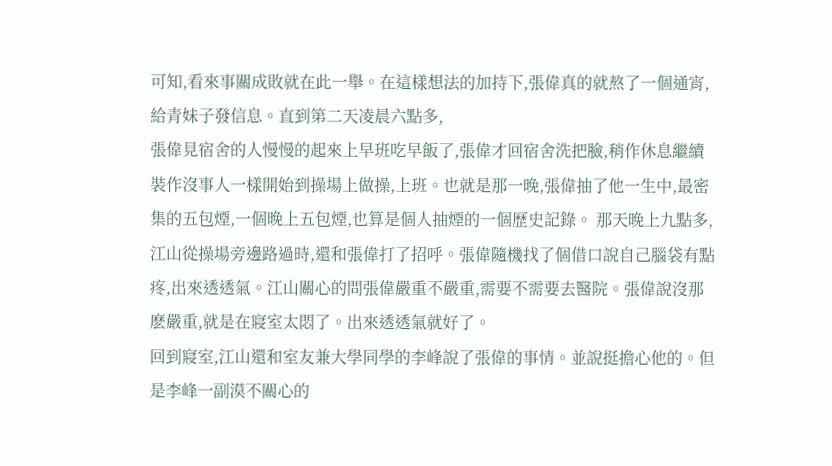可知,看來事關成敗就在此一舉。在這樣想法的加持下,張偉真的就熬了一個通宵,給青妹子發信息。直到第二天凌晨六點多,
張偉見宿舍的人慢慢的起來上早班吃早飯了,張偉才回宿舍洗把臉,稍作休息繼續裝作沒事人一樣開始到操場上做操,上班。也就是那一晚,張偉抽了他一生中,最密集的五包煙,一個晚上五包煙,也算是個人抽煙的一個歷史記錄。 那天晚上九點多,江山從操場旁邊路過時,還和張偉打了招呼。張偉隨機找了個借口說自己腦袋有點疼,出來透透氣。江山關心的問張偉嚴重不嚴重,需要不需要去醫院。張偉說沒那麽嚴重,就是在寢室太悶了。出來透透氣就好了。
回到寢室,江山還和室友兼大學同學的李峰說了張偉的事情。並說挺擔心他的。但是李峰一副漠不關心的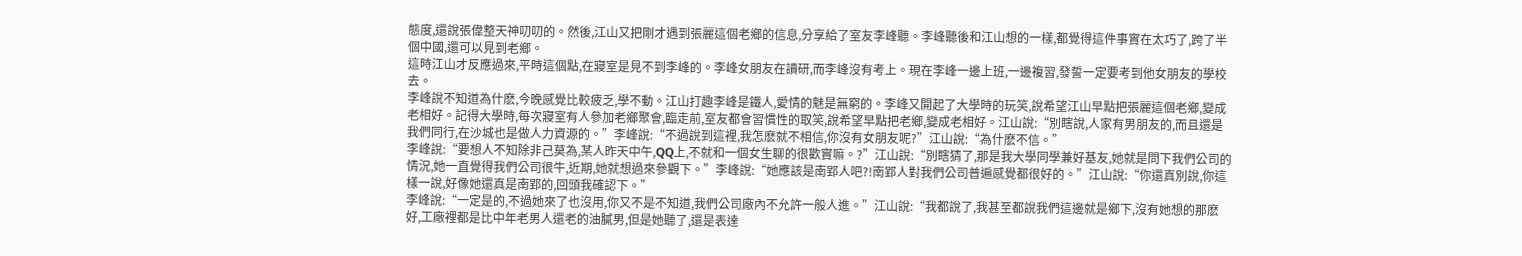態度,還說張偉整天神叨叨的。然後,江山又把剛才遇到張麗這個老鄉的信息,分享給了室友李峰聽。李峰聽後和江山想的一樣,都覺得這件事實在太巧了,跨了半個中國,還可以見到老鄉。
這時江山才反應過來,平時這個點,在寢室是見不到李峰的。李峰女朋友在讀研,而李峰沒有考上。現在李峰一邊上班,一邊複習,發誓一定要考到他女朋友的學校去。
李峰說不知道為什麽,今晚感覺比較疲乏,學不動。江山打趣李峰是鐵人,愛情的魅是無窮的。李峰又開起了大學時的玩笑,說希望江山早點把張麗這個老鄉,變成老相好。記得大學時,每次寢室有人參加老鄉聚會,臨走前,室友都會習慣性的取笑,說希望早點把老鄉,變成老相好。江山說:“別瞎說,人家有男朋友的,而且還是我們同行,在沙城也是做人力資源的。”李峰說:“不過說到這裡,我怎麽就不相信,你沒有女朋友呢?”江山說:“為什麽不信。”
李峰說:“要想人不知除非己莫為,某人昨天中午,QQ上,不就和一個女生聊的很歡實嘛。?”江山說:“別瞎猜了,那是我大學同學兼好基友,她就是問下我們公司的情況,她一直覺得我們公司很牛,近期,她就想過來參觀下。”李峰說:“她應該是南郢人吧?!南郢人對我們公司普遍感覺都很好的。”江山說:“你還真別說,你這樣一說,好像她還真是南郢的,回頭我確認下。”
李峰說:“一定是的,不過她來了也沒用,你又不是不知道,我們公司廠內不允許一般人進。”江山說:“我都說了,我甚至都說我們這邊就是鄉下,沒有她想的那麽好,工廠裡都是比中年老男人還老的油膩男,但是她聽了,還是表達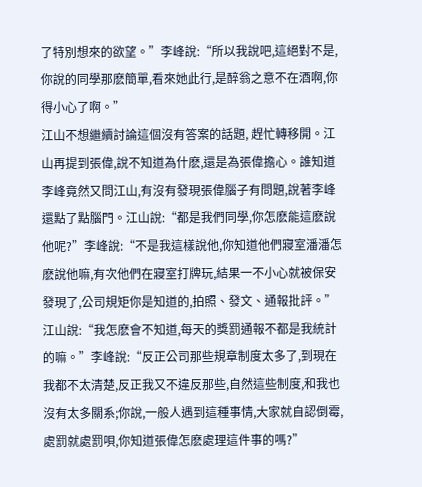了特別想來的欲望。”李峰說:“所以我說吧,這絕對不是,你說的同學那麽簡單,看來她此行,是醉翁之意不在酒啊,你得小心了啊。”
江山不想繼續討論這個沒有答案的話題, 趕忙轉移開。江山再提到張偉,說不知道為什麽,還是為張偉擔心。誰知道李峰竟然又問江山,有沒有發現張偉腦子有問題,說著李峰還點了點腦門。江山說:“都是我們同學,你怎麽能這麽說他呢?”李峰說:“不是我這樣說他,你知道他們寢室潘潘怎麽說他嘛,有次他們在寢室打牌玩,結果一不小心就被保安發現了,公司規矩你是知道的,拍照、發文、通報批評。”江山說:“我怎麽會不知道,每天的獎罰通報不都是我統計的嘛。”李峰說:“反正公司那些規章制度太多了,到現在我都不太清楚,反正我又不違反那些,自然這些制度,和我也沒有太多關系;你說,一般人遇到這種事情,大家就自認倒霉,處罰就處罰唄,你知道張偉怎麽處理這件事的嗎?”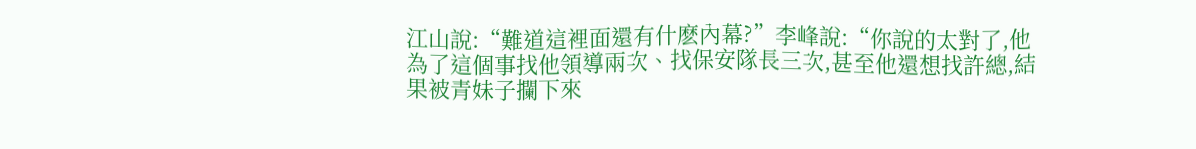江山說:“難道這裡面還有什麽內幕?”李峰說:“你說的太對了,他為了這個事找他領導兩次、找保安隊長三次,甚至他還想找許總,結果被青妹子攔下來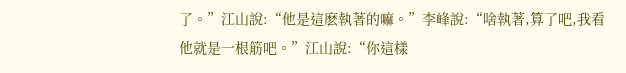了。”江山說:“他是這麽執著的嘛。”李峰說:“啥執著,算了吧,我看他就是一根筋吧。”江山說:“你這樣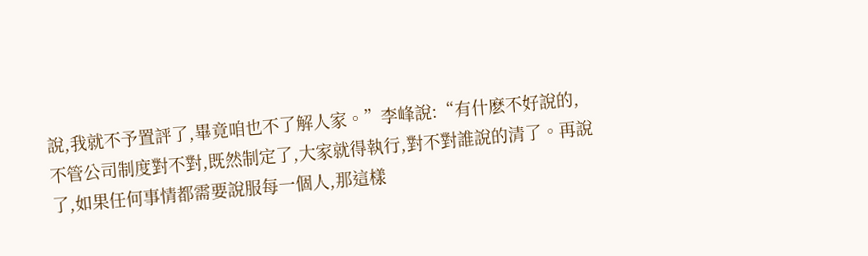說,我就不予置評了,畢竟咱也不了解人家。”李峰說:“有什麽不好說的,不管公司制度對不對,既然制定了,大家就得執行,對不對誰說的清了。再說了,如果任何事情都需要說服每一個人,那這樣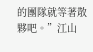的團隊就等著散夥吧。”江山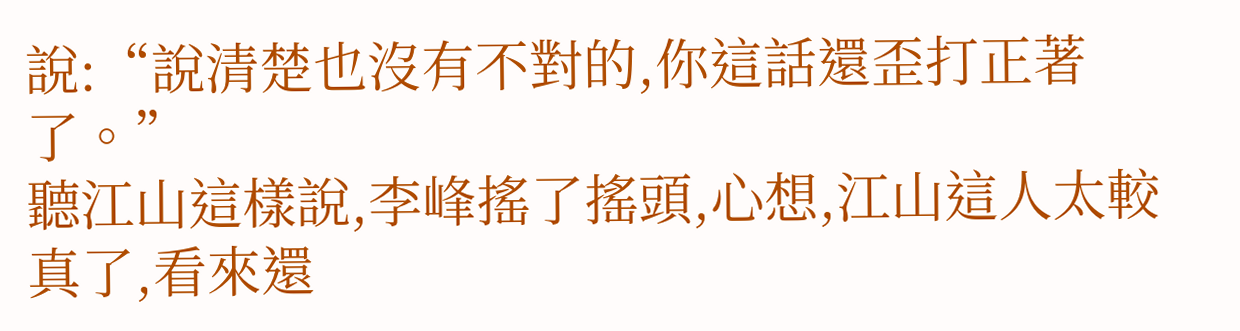說:“說清楚也沒有不對的,你這話還歪打正著了。”
聽江山這樣說,李峰搖了搖頭,心想,江山這人太較真了,看來還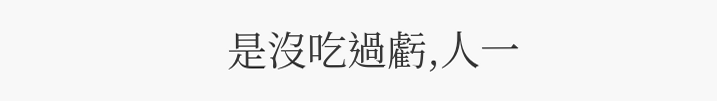是沒吃過虧,人一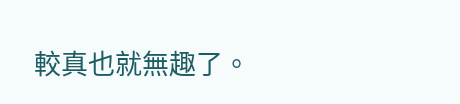較真也就無趣了。